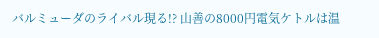バルミューダのライバル現る!? 山善の8000円電気ケトルは温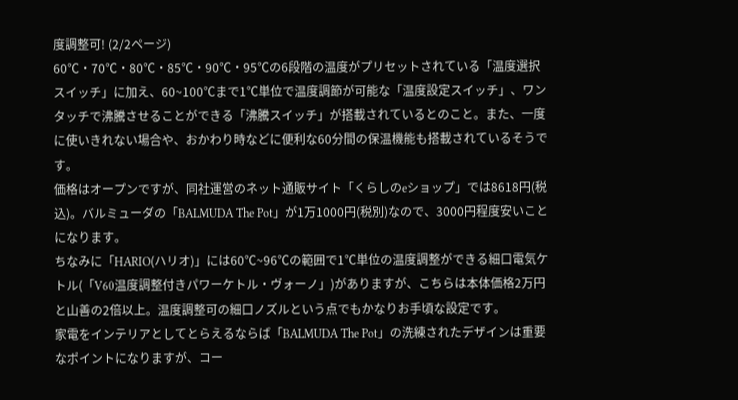度調整可! (2/2ページ)
60℃・70℃・80℃・85℃・90℃・95℃の6段階の温度がプリセットされている「温度選択スイッチ」に加え、60~100℃まで1℃単位で温度調節が可能な「温度設定スイッチ」、ワンタッチで沸騰させることができる「沸騰スイッチ」が搭載されているとのこと。また、一度に使いきれない場合や、おかわり時などに便利な60分間の保温機能も搭載されているそうです。
価格はオープンですが、同社運営のネット通販サイト「くらしのeショップ」では8618円(税込)。バルミューダの「BALMUDA The Pot」が1万1000円(税別)なので、3000円程度安いことになります。
ちなみに「HARIO(ハリオ)」には60℃~96℃の範囲で1℃単位の温度調整ができる細口電気ケトル(「V60温度調整付きパワーケトル・ヴォーノ」)がありますが、こちらは本体価格2万円と山善の2倍以上。温度調整可の細口ノズルという点でもかなりお手頃な設定です。
家電をインテリアとしてとらえるならば「BALMUDA The Pot」の洗練されたデザインは重要なポイントになりますが、コー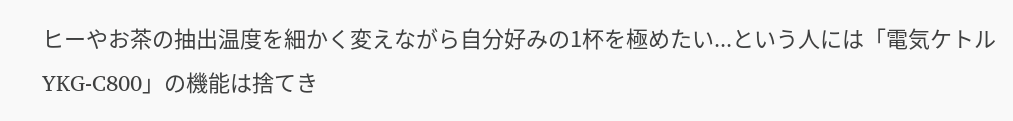ヒーやお茶の抽出温度を細かく変えながら自分好みの1杯を極めたい...という人には「電気ケトル YKG-C800」の機能は捨てき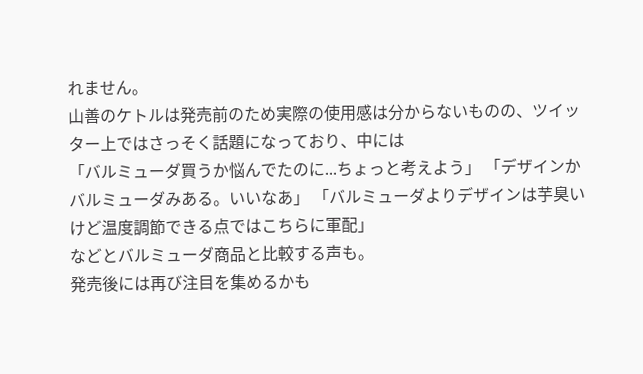れません。
山善のケトルは発売前のため実際の使用感は分からないものの、ツイッター上ではさっそく話題になっており、中には
「バルミューダ買うか悩んでたのに...ちょっと考えよう」 「デザインかバルミューダみある。いいなあ」 「バルミューダよりデザインは芋臭いけど温度調節できる点ではこちらに軍配」
などとバルミューダ商品と比較する声も。
発売後には再び注目を集めるかも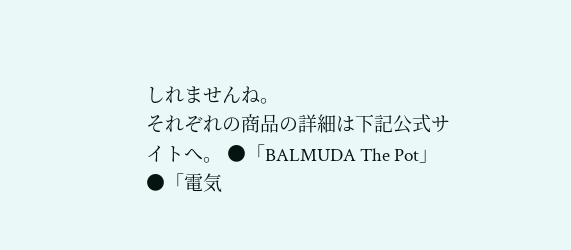しれませんね。
それぞれの商品の詳細は下記公式サイトへ。 ●「BALMUDA The Pot」 ●「電気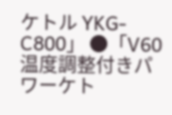ケトル YKG-C800」 ●「V60温度調整付きパワーケト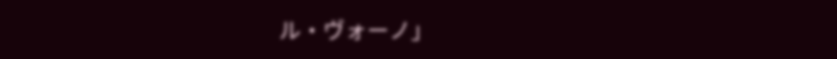ル・ヴォーノ」